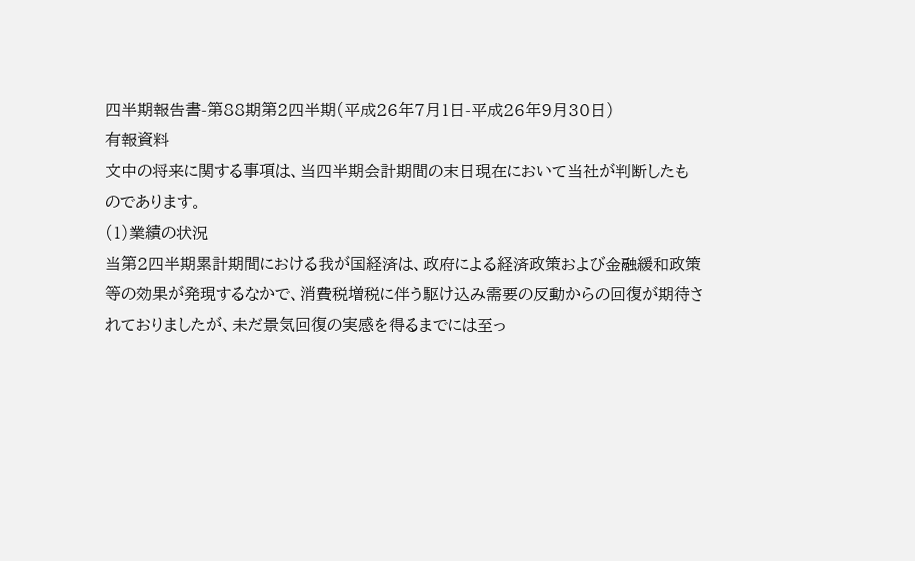四半期報告書-第88期第2四半期(平成26年7月1日-平成26年9月30日)
有報資料
文中の将来に関する事項は、当四半期会計期間の末日現在において当社が判断したものであります。
(1)業績の状況
当第2四半期累計期間における我が国経済は、政府による経済政策および金融緩和政策等の効果が発現するなかで、消費税増税に伴う駆け込み需要の反動からの回復が期待されておりましたが、未だ景気回復の実感を得るまでには至っ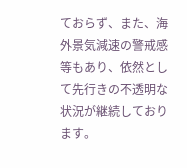ておらず、また、海外景気減速の警戒感等もあり、依然として先行きの不透明な状況が継続しております。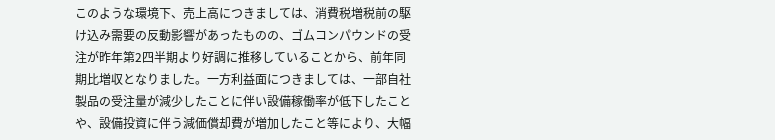このような環境下、売上高につきましては、消費税増税前の駆け込み需要の反動影響があったものの、ゴムコンパウンドの受注が昨年第2四半期より好調に推移していることから、前年同期比増収となりました。一方利益面につきましては、一部自社製品の受注量が減少したことに伴い設備稼働率が低下したことや、設備投資に伴う減価償却費が増加したこと等により、大幅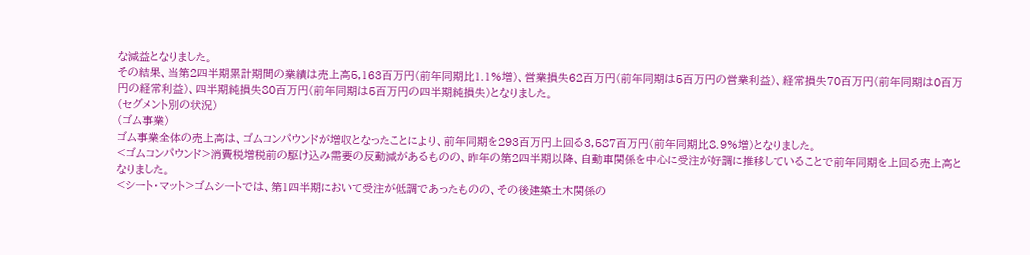な減益となりました。
その結果、当第2四半期累計期間の業績は売上高5,163百万円(前年同期比1.1%増)、営業損失62百万円(前年同期は5百万円の営業利益)、経常損失70百万円(前年同期は0百万円の経常利益)、四半期純損失80百万円(前年同期は5百万円の四半期純損失)となりました。
(セグメント別の状況)
(ゴム事業)
ゴム事業全体の売上高は、ゴムコンパウンドが増収となったことにより、前年同期を293百万円上回る3,587百万円(前年同期比8.9%増)となりました。
<ゴムコンパウンド>消費税増税前の駆け込み需要の反動減があるものの、昨年の第2四半期以降、自動車関係を中心に受注が好調に推移していることで前年同期を上回る売上高となりました。
<シート・マット>ゴムシートでは、第1四半期において受注が低調であったものの、その後建築土木関係の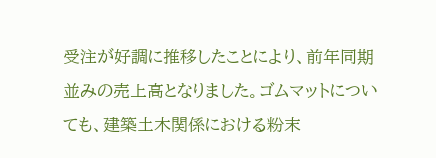受注が好調に推移したことにより、前年同期並みの売上高となりました。ゴムマットについても、建築土木関係における粉末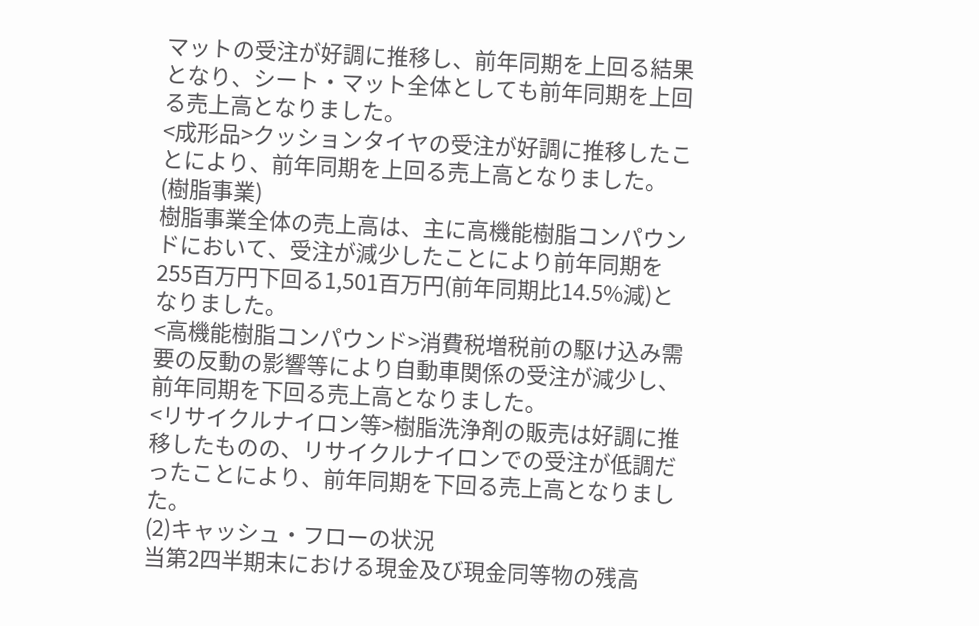マットの受注が好調に推移し、前年同期を上回る結果となり、シート・マット全体としても前年同期を上回る売上高となりました。
<成形品>クッションタイヤの受注が好調に推移したことにより、前年同期を上回る売上高となりました。
(樹脂事業)
樹脂事業全体の売上高は、主に高機能樹脂コンパウンドにおいて、受注が減少したことにより前年同期を255百万円下回る1,501百万円(前年同期比14.5%減)となりました。
<高機能樹脂コンパウンド>消費税増税前の駆け込み需要の反動の影響等により自動車関係の受注が減少し、前年同期を下回る売上高となりました。
<リサイクルナイロン等>樹脂洗浄剤の販売は好調に推移したものの、リサイクルナイロンでの受注が低調だったことにより、前年同期を下回る売上高となりました。
(2)キャッシュ・フローの状況
当第2四半期末における現金及び現金同等物の残高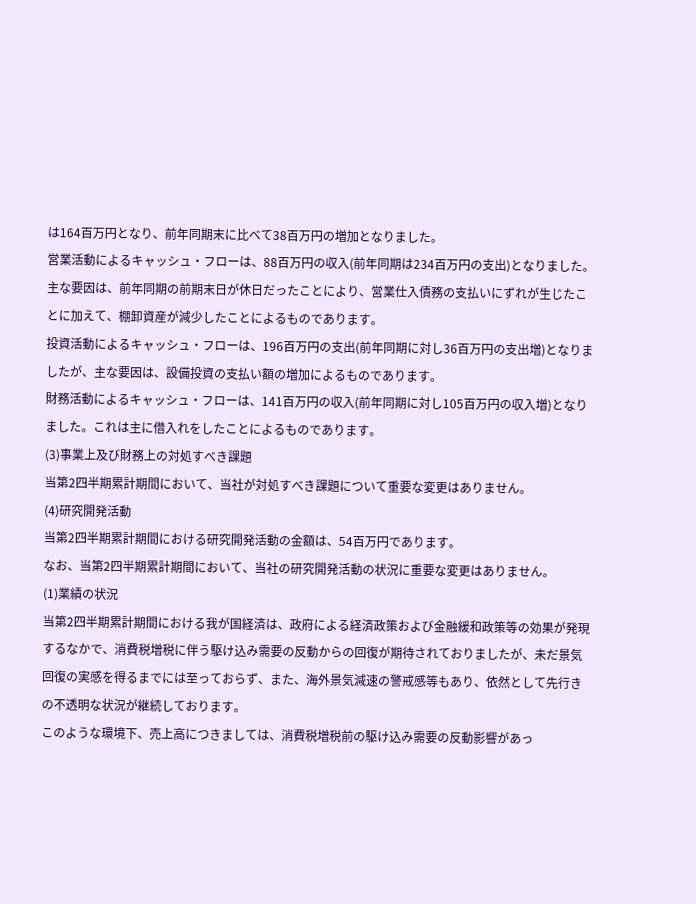は164百万円となり、前年同期末に比べて38百万円の増加となりました。
営業活動によるキャッシュ・フローは、88百万円の収入(前年同期は234百万円の支出)となりました。主な要因は、前年同期の前期末日が休日だったことにより、営業仕入債務の支払いにずれが生じたことに加えて、棚卸資産が減少したことによるものであります。
投資活動によるキャッシュ・フローは、196百万円の支出(前年同期に対し36百万円の支出増)となりましたが、主な要因は、設備投資の支払い額の増加によるものであります。
財務活動によるキャッシュ・フローは、141百万円の収入(前年同期に対し105百万円の収入増)となりました。これは主に借入れをしたことによるものであります。
(3)事業上及び財務上の対処すべき課題
当第2四半期累計期間において、当社が対処すべき課題について重要な変更はありません。
(4)研究開発活動
当第2四半期累計期間における研究開発活動の金額は、54百万円であります。
なお、当第2四半期累計期間において、当社の研究開発活動の状況に重要な変更はありません。
(1)業績の状況
当第2四半期累計期間における我が国経済は、政府による経済政策および金融緩和政策等の効果が発現するなかで、消費税増税に伴う駆け込み需要の反動からの回復が期待されておりましたが、未だ景気回復の実感を得るまでには至っておらず、また、海外景気減速の警戒感等もあり、依然として先行きの不透明な状況が継続しております。
このような環境下、売上高につきましては、消費税増税前の駆け込み需要の反動影響があっ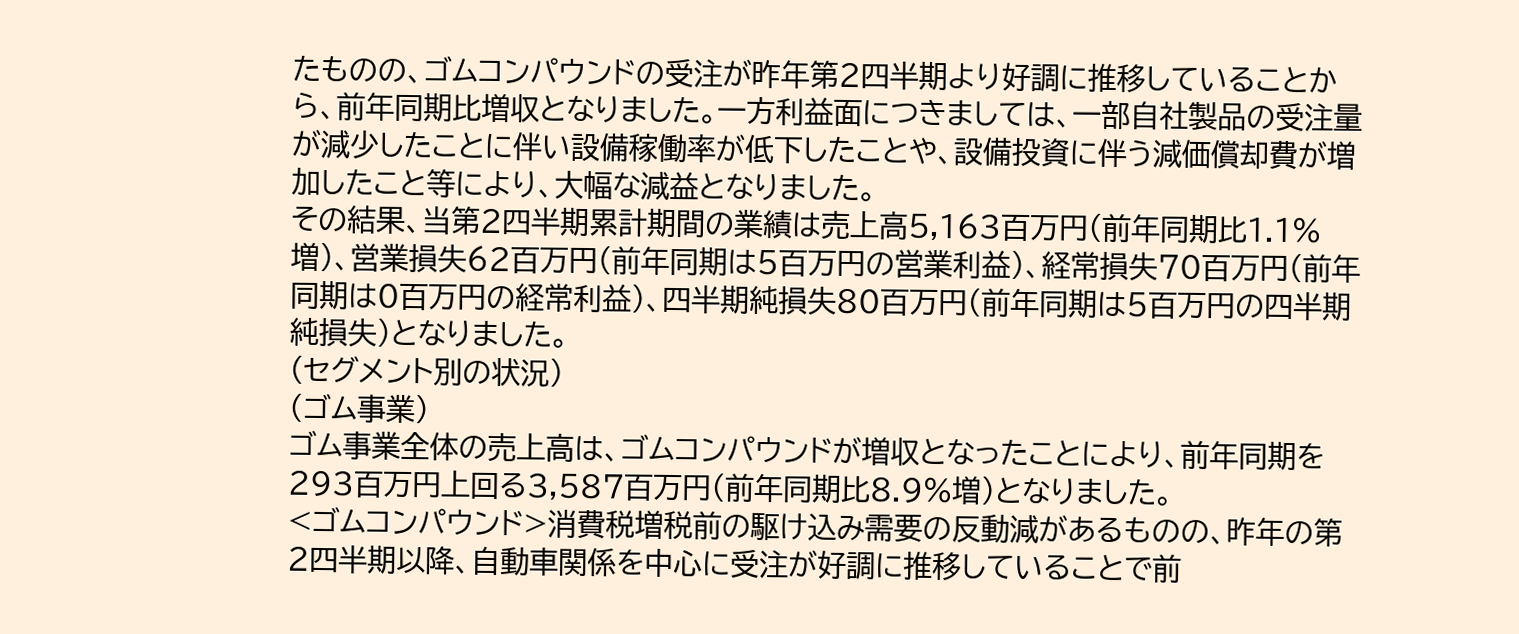たものの、ゴムコンパウンドの受注が昨年第2四半期より好調に推移していることから、前年同期比増収となりました。一方利益面につきましては、一部自社製品の受注量が減少したことに伴い設備稼働率が低下したことや、設備投資に伴う減価償却費が増加したこと等により、大幅な減益となりました。
その結果、当第2四半期累計期間の業績は売上高5,163百万円(前年同期比1.1%増)、営業損失62百万円(前年同期は5百万円の営業利益)、経常損失70百万円(前年同期は0百万円の経常利益)、四半期純損失80百万円(前年同期は5百万円の四半期純損失)となりました。
(セグメント別の状況)
(ゴム事業)
ゴム事業全体の売上高は、ゴムコンパウンドが増収となったことにより、前年同期を293百万円上回る3,587百万円(前年同期比8.9%増)となりました。
<ゴムコンパウンド>消費税増税前の駆け込み需要の反動減があるものの、昨年の第2四半期以降、自動車関係を中心に受注が好調に推移していることで前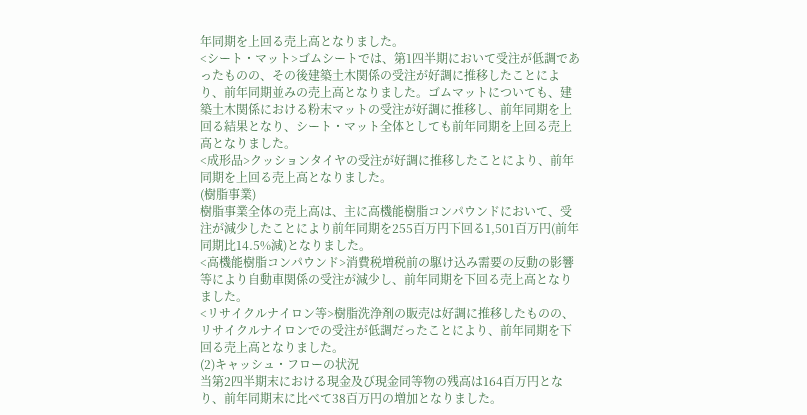年同期を上回る売上高となりました。
<シート・マット>ゴムシートでは、第1四半期において受注が低調であったものの、その後建築土木関係の受注が好調に推移したことにより、前年同期並みの売上高となりました。ゴムマットについても、建築土木関係における粉末マットの受注が好調に推移し、前年同期を上回る結果となり、シート・マット全体としても前年同期を上回る売上高となりました。
<成形品>クッションタイヤの受注が好調に推移したことにより、前年同期を上回る売上高となりました。
(樹脂事業)
樹脂事業全体の売上高は、主に高機能樹脂コンパウンドにおいて、受注が減少したことにより前年同期を255百万円下回る1,501百万円(前年同期比14.5%減)となりました。
<高機能樹脂コンパウンド>消費税増税前の駆け込み需要の反動の影響等により自動車関係の受注が減少し、前年同期を下回る売上高となりました。
<リサイクルナイロン等>樹脂洗浄剤の販売は好調に推移したものの、リサイクルナイロンでの受注が低調だったことにより、前年同期を下回る売上高となりました。
(2)キャッシュ・フローの状況
当第2四半期末における現金及び現金同等物の残高は164百万円となり、前年同期末に比べて38百万円の増加となりました。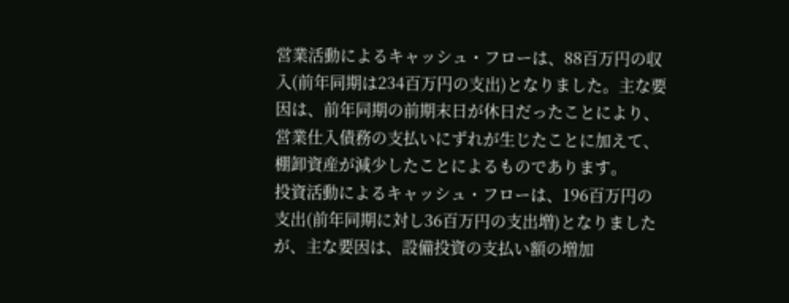営業活動によるキャッシュ・フローは、88百万円の収入(前年同期は234百万円の支出)となりました。主な要因は、前年同期の前期末日が休日だったことにより、営業仕入債務の支払いにずれが生じたことに加えて、棚卸資産が減少したことによるものであります。
投資活動によるキャッシュ・フローは、196百万円の支出(前年同期に対し36百万円の支出増)となりましたが、主な要因は、設備投資の支払い額の増加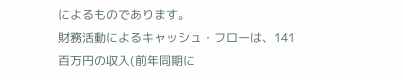によるものであります。
財務活動によるキャッシュ・フローは、141百万円の収入(前年同期に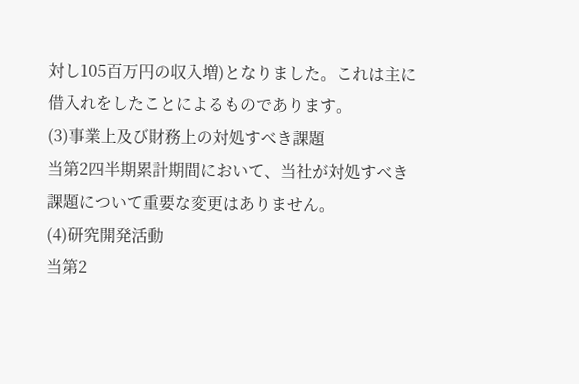対し105百万円の収入増)となりました。これは主に借入れをしたことによるものであります。
(3)事業上及び財務上の対処すべき課題
当第2四半期累計期間において、当社が対処すべき課題について重要な変更はありません。
(4)研究開発活動
当第2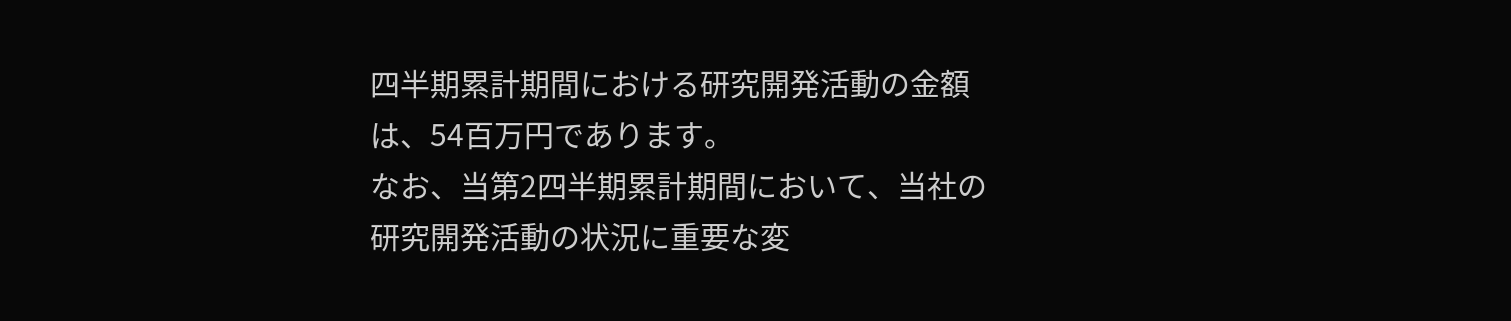四半期累計期間における研究開発活動の金額は、54百万円であります。
なお、当第2四半期累計期間において、当社の研究開発活動の状況に重要な変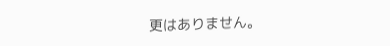更はありません。